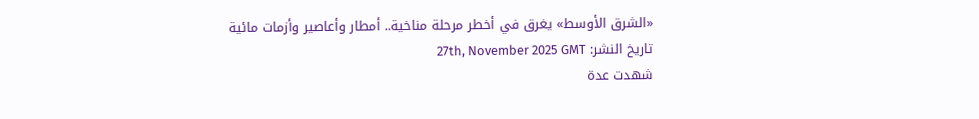«الشرق الأوسط» يغرق في أخطر مرحلة مناخية.. أمطار وأعاصير وأزمات مائية
تاريخ النشر: 27th, November 2025 GMT
شهدت عدة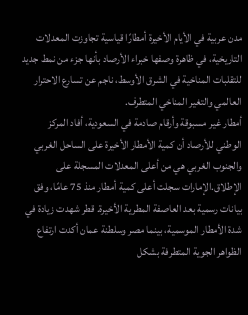مدن عربية في الأيام الأخيرة أمطارًا قياسية تجاوزت المعدلات التاريخية، في ظاهرة وصفها خبراء الأرصاد بأنها جزء من نمط جديد للتقلبات المناخية في الشرق الأوسط، ناجم عن تسارع الاحترار العالمي والتغير المناخي المتطرف.
أمطار غير مسبوقة وأرقام صادمة في السعودية، أفاد المركز الوطني للأرصاد أن كمية الأمطار الأخيرة على الساحل الغربي والجنوب الغربي هي من أعلى المعدلات المسجلة على الإطلاق.الإمارات سجلت أعلى كمية أمطار منذ 75 عامًا، وفق بيانات رسمية بعد العاصفة المطرية الأخيرة. قطر شهدت زيادة في شدة الأمطار الموسمية، بينما مصر وسلطنة عمان أكدت ارتفاع الظواهر الجوية المتطرفة بشكل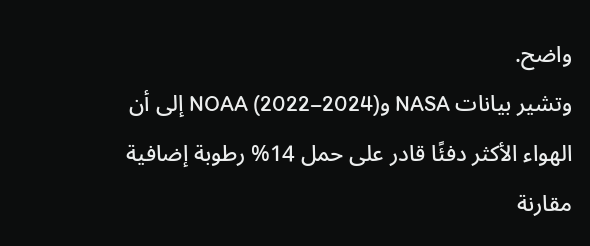واضح.
وتشير بيانات NASA وNOAA (2022–2024) إلى أن الهواء الأكثر دفئًا قادر على حمل 14% رطوبة إضافية مقارنة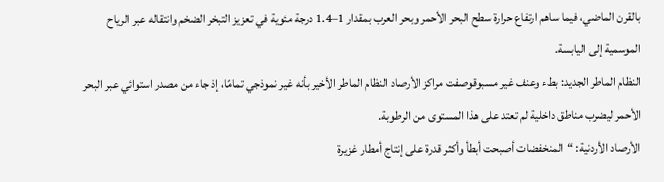بالقرن الماضي، فيما ساهم ارتفاع حرارة سطح البحر الأحمر وبحر العرب بمقدار 1–1.4 درجة مئوية في تعزيز التبخر الضخم وانتقاله عبر الرياح الموسمية إلى اليابسة.
النظام الماطر الجديد: بطء وعنف غير مسبوقوصفت مراكز الأرصاد النظام الماطر الأخير بأنه غير نموذجي تمامًا، إذ جاء من مصدر استوائي عبر البحر الأحمر ليضرب مناطق داخلية لم تعتد على هذا المستوى من الرطوبة.
الأرصاد الأردنية: “المنخفضات أصبحت أبطأ وأكثر قدرة على إنتاج أمطار غزيرة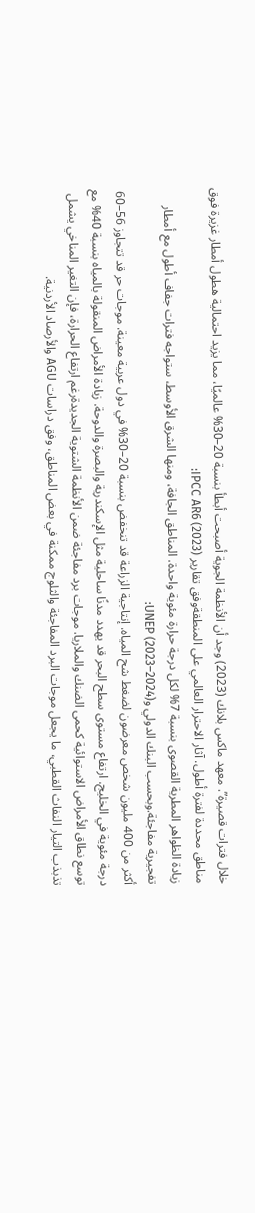خلال فترات قصيرة”. معهد ماكس بلانك (2023) وجد أن الأنظمة الجوية أصبحت أبطأ بنسبة 20–30% عالميًا، مما يزيد احتمالية هطول أمطار غزيرة فوق مناطق محددة لفترة أطول. آثار الاحترار العالمي على المنطقةوفق تقارير IPCC AR6 (2023):
زيادة الظواهر المطرية القصوى بنسبة 7% لكل درجة حرارة مئوية واحدة. المناطق الجافة، ومنها الشرق الأوسط، ستواجه فترات جفاف أطول مع أمطار تفجيرية مفاجئة.وبحسب البنك الدولي وUNEP (2023–2024):
أكثر من 400 مليون شخص معرضون لضغط شح المياه. إنتاجية الزراعة قد تنخفض بنسبة 20–30% في دول عربية معينة. موجات حر قد تتجاوز 56–60 درجة مئوية في الخليج. ارتفاع مستوى سطح البحر قد يهدد مدنًا ساحلية مثل الإسكندرية والبصرة والدوحة. زيادة الأمراض المنقولة بالمياه بنسبة 40% مع توسع نطاق الأمراض الاستوائية كحمى الضنك والملاريا. موجات برد مفاجئة ضمن الأنظمة الشتوية الجديدةرغم ارتفاع الحرارة، فإن التغير المناخي يشمل تذبذب التيار النفاث القطبي، ما يجعل موجات البرد المفاجئة والثلوج ممكنة في بعض المناطق، وفق دراسات AGU والأرصاد الأردنية.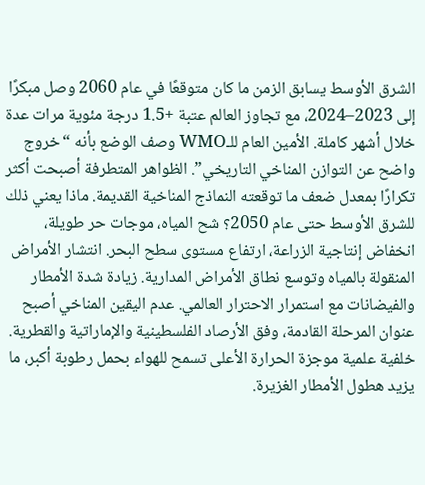الشرق الأوسط يسابق الزمن ما كان متوقعًا في عام 2060 وصل مبكرًا إلى 2023–2024، مع تجاوز العالم عتبة +1.5 درجة مئوية مرات عدة خلال أشهر كاملة. الأمين العام للـWMO وصف الوضع بأنه “خروج واضح عن التوازن المناخي التاريخي”. الظواهر المتطرفة أصبحت أكثر تكرارًا بمعدل ضعف ما توقعته النماذج المناخية القديمة. ماذا يعني ذلك للشرق الأوسط حتى عام 2050؟ شح المياه، موجات حر طويلة، انخفاض إنتاجية الزراعة، ارتفاع مستوى سطح البحر. انتشار الأمراض المنقولة بالمياه وتوسع نطاق الأمراض المدارية. زيادة شدة الأمطار والفيضانات مع استمرار الاحترار العالمي. عدم اليقين المناخي أصبح عنوان المرحلة القادمة، وفق الأرصاد الفلسطينية والإماراتية والقطرية. خلفية علمية موجزة الحرارة الأعلى تسمح للهواء بحمل رطوبة أكبر، ما يزيد هطول الأمطار الغزيرة.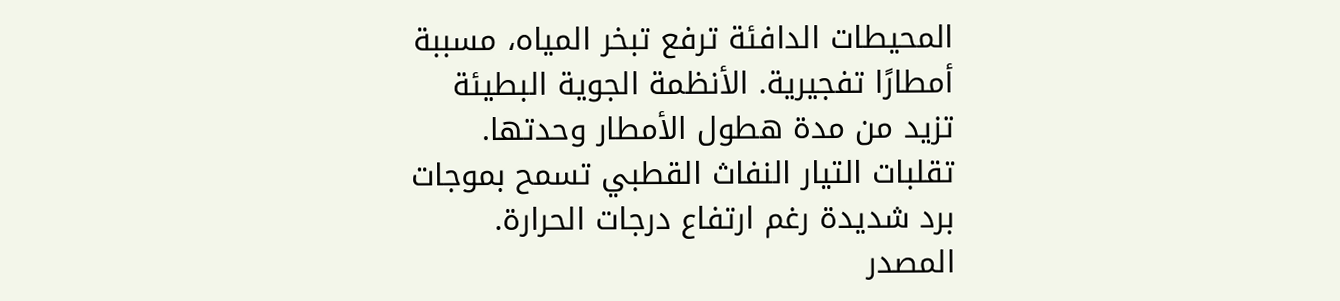المحيطات الدافئة ترفع تبخر المياه، مسببة أمطارًا تفجيرية. الأنظمة الجوية البطيئة تزيد من مدة هطول الأمطار وحدتها. تقلبات التيار النفاث القطبي تسمح بموجات برد شديدة رغم ارتفاع درجات الحرارة.
المصدر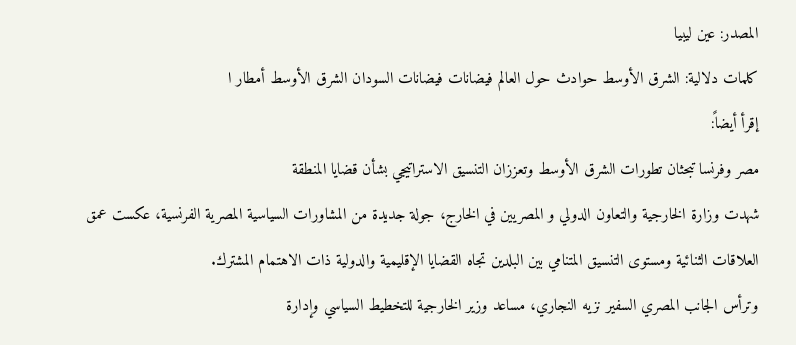المصدر: عين ليبيا
كلمات دلالية: الشرق الأوسط حوادث حول العالم فيضانات فيضانات السودان الشرق الأوسط أمطار ا
إقرأ أيضاً:
مصر وفرنسا تبحثان تطورات الشرق الأوسط وتعززان التنسيق الاستراتيجي بشأن قضايا المنطقة
شهدت وزارة الخارجية والتعاون الدولي و المصريين في الخارج، جولة جديدة من المشاورات السياسية المصرية الفرنسية، عكست عمق العلاقات الثنائية ومستوى التنسيق المتنامي بين البلدين تجاه القضايا الإقليمية والدولية ذات الاهتمام المشترك.
وترأس الجانب المصري السفير نزيه النجاري، مساعد وزير الخارجية للتخطيط السياسي وإدارة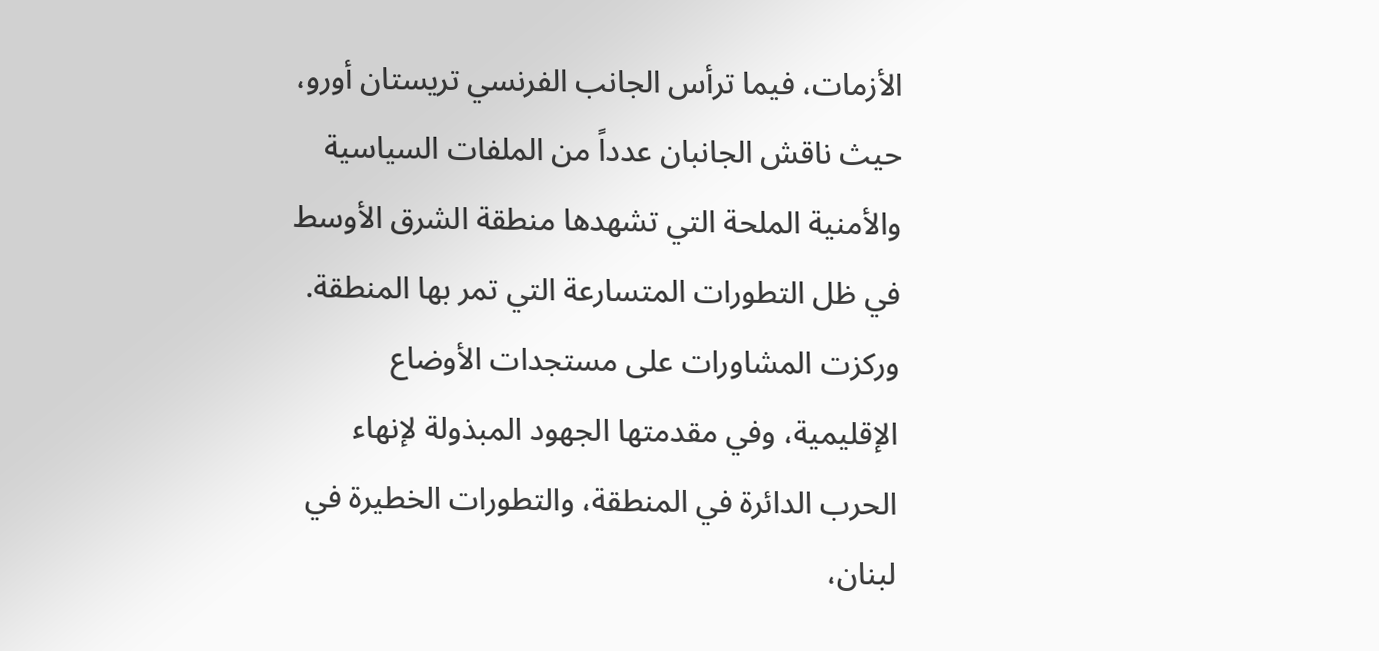الأزمات، فيما ترأس الجانب الفرنسي تريستان أورو، حيث ناقش الجانبان عدداً من الملفات السياسية والأمنية الملحة التي تشهدها منطقة الشرق الأوسط في ظل التطورات المتسارعة التي تمر بها المنطقة.
وركزت المشاورات على مستجدات الأوضاع الإقليمية، وفي مقدمتها الجهود المبذولة لإنهاء الحرب الدائرة في المنطقة، والتطورات الخطيرة في لبنان،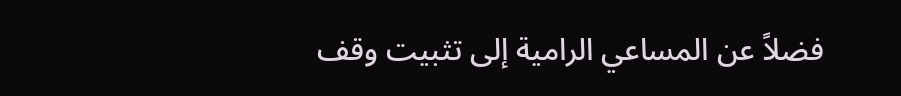فضلاً عن المساعي الرامية إلى تثبيت وقف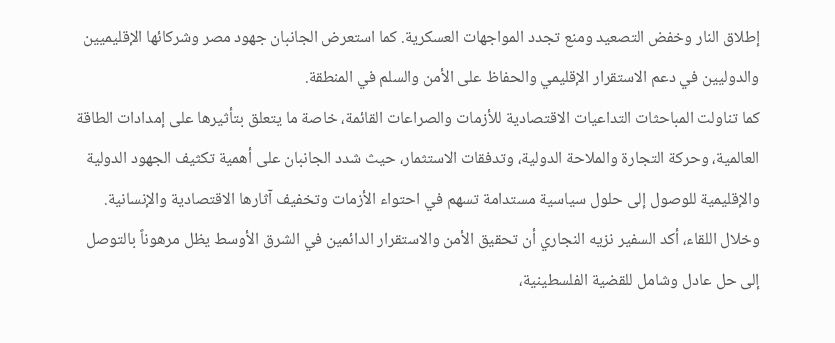إطلاق النار وخفض التصعيد ومنع تجدد المواجهات العسكرية. كما استعرض الجانبان جهود مصر وشركائها الإقليميين والدوليين في دعم الاستقرار الإقليمي والحفاظ على الأمن والسلم في المنطقة.
كما تناولت المباحثات التداعيات الاقتصادية للأزمات والصراعات القائمة، خاصة ما يتعلق بتأثيرها على إمدادات الطاقة العالمية، وحركة التجارة والملاحة الدولية، وتدفقات الاستثمار، حيث شدد الجانبان على أهمية تكثيف الجهود الدولية والإقليمية للوصول إلى حلول سياسية مستدامة تسهم في احتواء الأزمات وتخفيف آثارها الاقتصادية والإنسانية.
وخلال اللقاء، أكد السفير نزيه النجاري أن تحقيق الأمن والاستقرار الدائمين في الشرق الأوسط يظل مرهوناً بالتوصل إلى حل عادل وشامل للقضية الفلسطينية،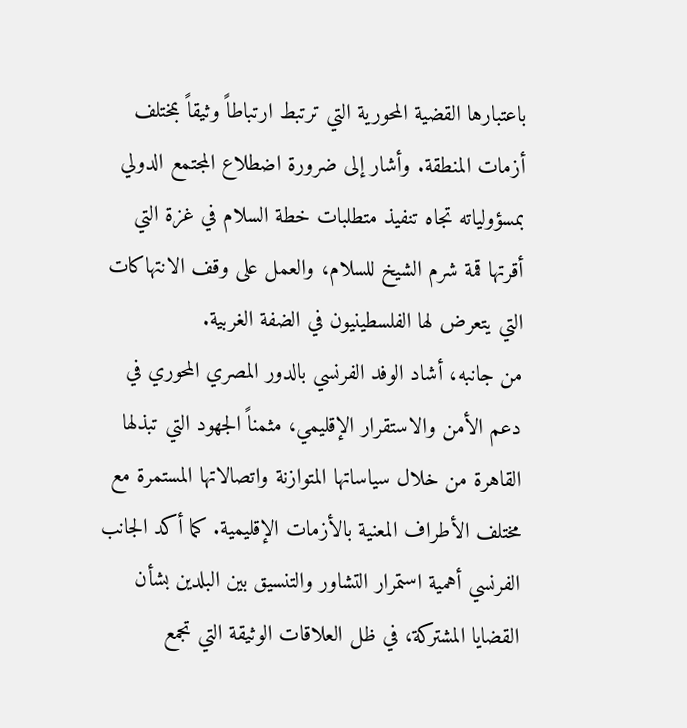باعتبارها القضية المحورية التي ترتبط ارتباطاً وثيقاً بمختلف أزمات المنطقة. وأشار إلى ضرورة اضطلاع المجتمع الدولي بمسؤولياته تجاه تنفيذ متطلبات خطة السلام في غزة التي أقرتها قمة شرم الشيخ للسلام، والعمل على وقف الانتهاكات التي يتعرض لها الفلسطينيون في الضفة الغربية.
من جانبه، أشاد الوفد الفرنسي بالدور المصري المحوري في دعم الأمن والاستقرار الإقليمي، مثمناً الجهود التي تبذلها القاهرة من خلال سياساتها المتوازنة واتصالاتها المستمرة مع مختلف الأطراف المعنية بالأزمات الإقليمية. كما أكد الجانب الفرنسي أهمية استمرار التشاور والتنسيق بين البلدين بشأن القضايا المشتركة، في ظل العلاقات الوثيقة التي تجمع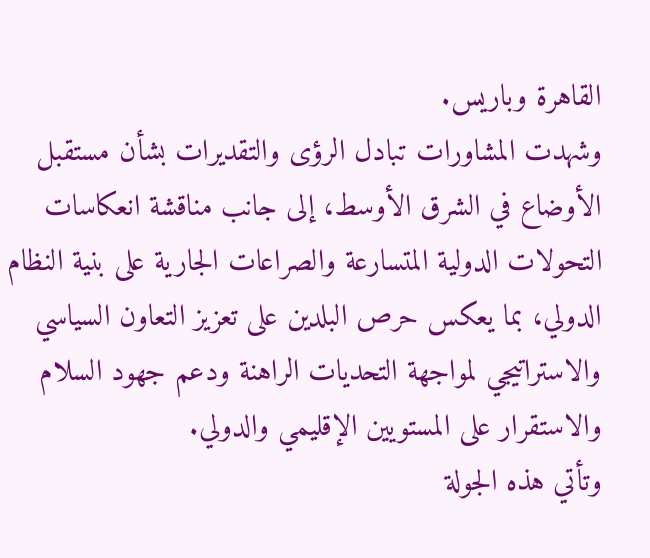القاهرة وباريس.
وشهدت المشاورات تبادل الرؤى والتقديرات بشأن مستقبل الأوضاع في الشرق الأوسط، إلى جانب مناقشة انعكاسات التحولات الدولية المتسارعة والصراعات الجارية على بنية النظام الدولي، بما يعكس حرص البلدين على تعزيز التعاون السياسي والاستراتيجي لمواجهة التحديات الراهنة ودعم جهود السلام والاستقرار على المستويين الإقليمي والدولي.
وتأتي هذه الجولة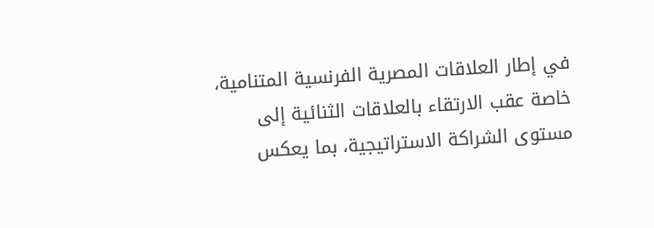في إطار العلاقات المصرية الفرنسية المتنامية، خاصة عقب الارتقاء بالعلاقات الثنائية إلى مستوى الشراكة الاستراتيجية، بما يعكس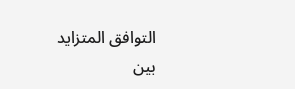التوافق المتزايد بين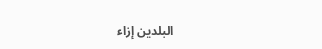البلدين إزاء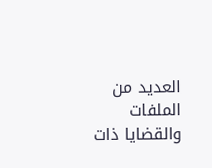العديد من الملفات والقضايا ذات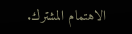الاهتمام المشترك.